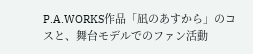P.A.WORKS作品「凪のあすから」のコスと、舞台モデルでのファン活動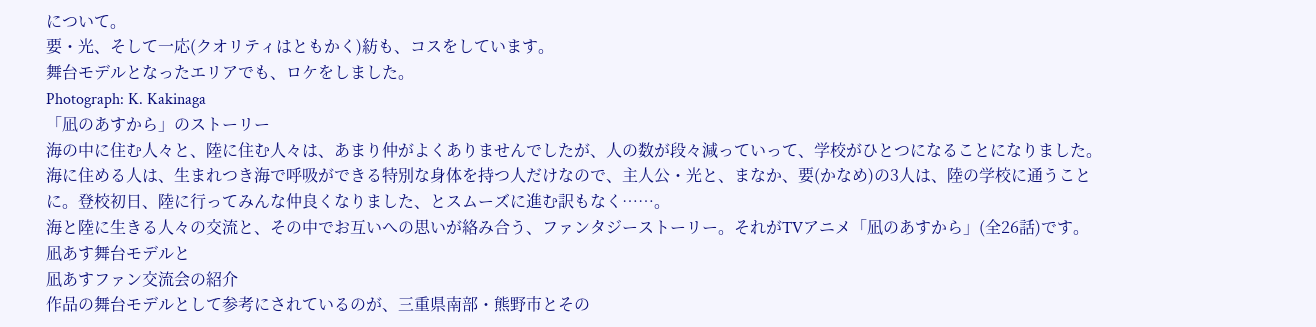について。
要・光、そして一応(クオリティはともかく)紡も、コスをしています。
舞台モデルとなったエリアでも、ロケをしました。
Photograph: K. Kakinaga
「凪のあすから」のストーリー
海の中に住む人々と、陸に住む人々は、あまり仲がよくありませんでしたが、人の数が段々減っていって、学校がひとつになることになりました。海に住める人は、生まれつき海で呼吸ができる特別な身体を持つ人だけなので、主人公・光と、まなか、要(かなめ)の3人は、陸の学校に通うことに。登校初日、陸に行ってみんな仲良くなりました、とスムーズに進む訳もなく……。
海と陸に生きる人々の交流と、その中でお互いへの思いが絡み合う、ファンタジーストーリー。それがTVアニメ「凪のあすから」(全26話)です。
凪あす舞台モデルと
凪あすファン交流会の紹介
作品の舞台モデルとして参考にされているのが、三重県南部・熊野市とその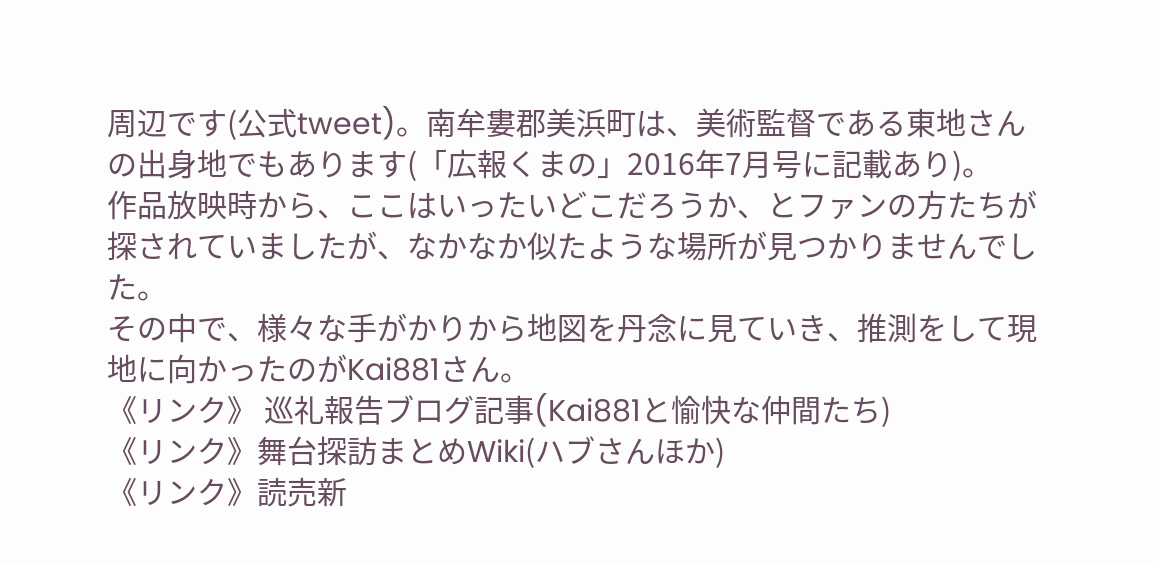周辺です(公式tweet)。南牟婁郡美浜町は、美術監督である東地さんの出身地でもあります(「広報くまの」2016年7月号に記載あり)。
作品放映時から、ここはいったいどこだろうか、とファンの方たちが探されていましたが、なかなか似たような場所が見つかりませんでした。
その中で、様々な手がかりから地図を丹念に見ていき、推測をして現地に向かったのがKai881さん。
《リンク》 巡礼報告ブログ記事(Kai881と愉快な仲間たち)
《リンク》舞台探訪まとめWiki(ハブさんほか)
《リンク》読売新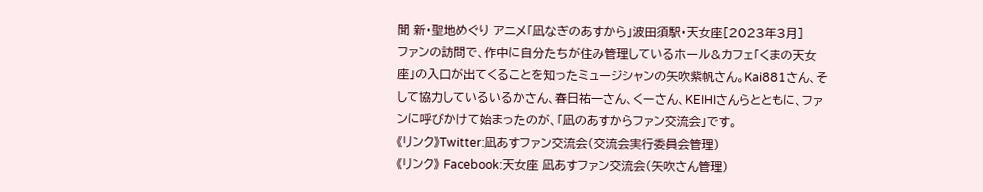聞 新・聖地めぐり アニメ「凪なぎのあすから」波田須駅・天女座[2023年3月]
ファンの訪問で、作中に自分たちが住み管理しているホール&カフェ「くまの天女座」の入口が出てくることを知ったミュージシャンの矢吹紫帆さん。Kai881さん、そして協力しているいるかさん、春日祐一さん、くーさん、KEIHIさんらとともに、ファンに呼びかけて始まったのが、「凪のあすからファン交流会」です。
《リンク》Twitter:凪あすファン交流会(交流会実行委員会管理)
《リンク》 Facebook:天女座 凪あすファン交流会(矢吹さん管理)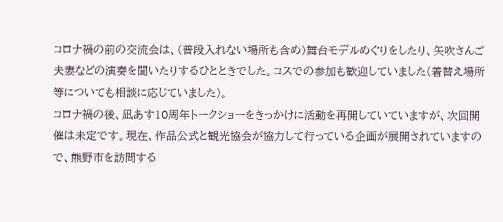コロナ禍の前の交流会は、(普段入れない場所も含め)舞台モデルめぐりをしたり、矢吹さんご夫妻などの演奏を聞いたりするひとときでした。コスでの参加も歓迎していました(着替え場所等についても相談に応じていました)。
コロナ禍の後、凪あす10周年トークショーをきっかけに活動を再開していていますが、次回開催は未定です。現在、作品公式と観光協会が協力して行っている企画が展開されていますので、熊野市を訪問する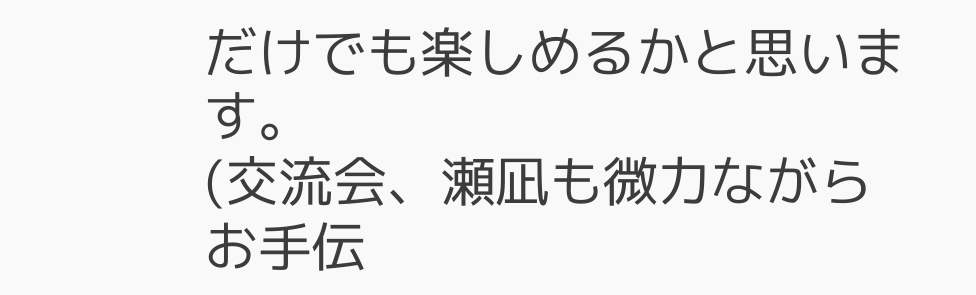だけでも楽しめるかと思います。
(交流会、瀬凪も微力ながらお手伝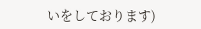いをしております)